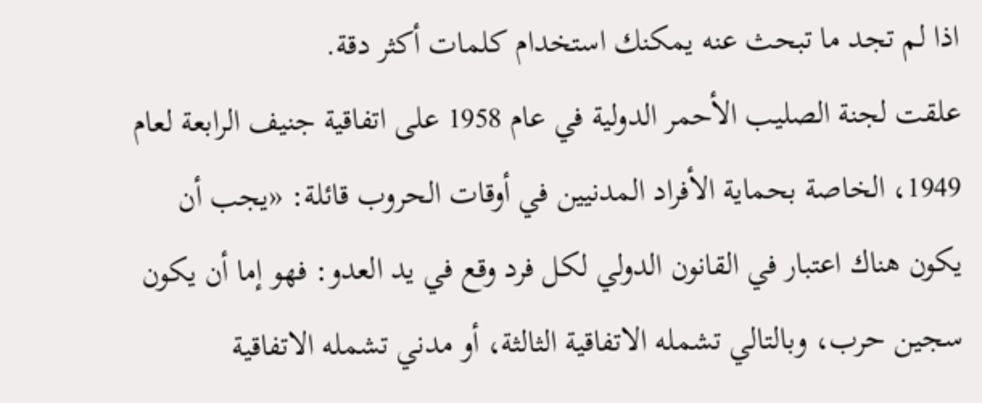اذا لم تجد ما تبحث عنه يمكنك استخدام كلمات أكثر دقة.
علقت لجنة الصليب الأحمر الدولية في عام 1958 على اتفاقية جنيف الرابعة لعام 1949، الخاصة بحماية الأفراد المدنيين في أوقات الحروب قائلة: «يجب أن يكون هناك اعتبار في القانون الدولي لكل فرد وقع في يد العدو: فهو إما أن يكون سجين حرب، وبالتالي تشمله الاتفاقية الثالثة، أو مدني تشمله الاتفاقية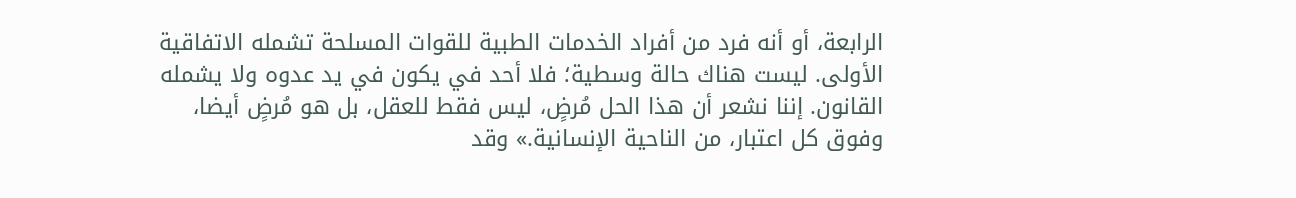الرابعة، أو أنه فرد من أفراد الخدمات الطبية للقوات المسلحة تشمله الاتفاقية الأولى. ليست هناك حالة وسطية؛ فلا أحد في يكون في يد عدوه ولا يشمله القانون. إننا نشعر أن هذا الحل مُرضٍ، ليس فقط للعقل، بل هو مُرضٍ أيضا، وفوق كل اعتبار، من الناحية الإنسانية.» وقد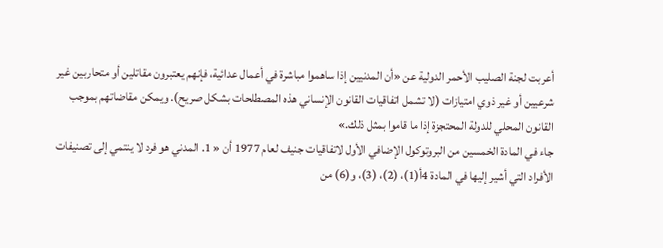أعربت لجنة الصليب الأحمر الدولية عن «أن المدنيين إذا ساهموا مباشرة في أعمال عدائية، فإنهم يعتبرون مقاتلين أو متحاربين غير شرعيين أو غير ذوي امتيازات (لا تشمل اتفاقيات القانون الإنساني هذه المصطلحات بشكل صريح). ويمكن مقاضاتهم بموجب القانون المحلي للدولة المحتجزة إذا ما قاموا بمثل ذلك.»
جاء في المادة الخمسين من البروتوكول الإضافي الأول لاتفاقيات جنيف لعام 1977 أن « 1. المدني هو فرد لا ينتمي إلى تصنيفات الأفراد التي أشير إليها في المادة 4أ(1)، (2)، (3)، و(6) من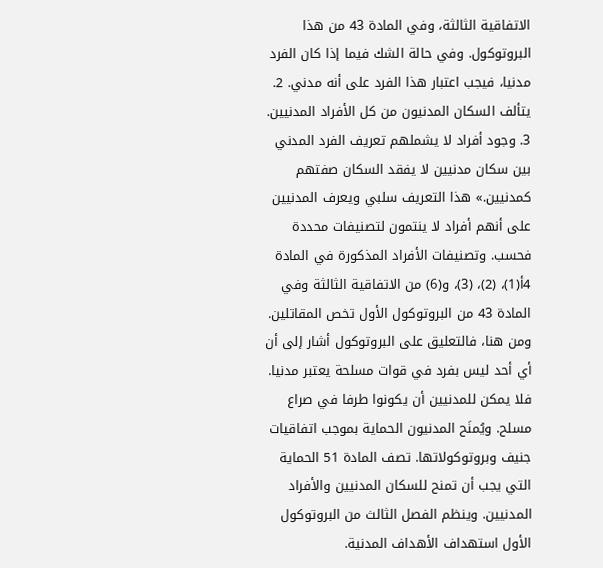الاتفاقية الثالثة، وفي المادة 43 من هذا البروتوكول. وفي حالة الشك فيما إذا كان الفرد مدنيا، فيجب اعتبار هذا الفرد على أنه مدني. 2. يتألف السكان المدنيون من كل الأفراد المدنيين. 3. وجود أفراد لا يشملهم تعريف الفرد المدني بين سكان مدنيين لا يفقد السكان صفتهم كمدنيين.» هذا التعريف سلبي ويعرف المدنيين على أنهم أفراد لا ينتمون لتصنيفات محددة فحسب. وتصنيفات الأفراد المذكورة في المادة 4أ(1)، (2)، (3)، و(6) من الاتفاقية الثالثة وفي المادة 43 من البروتوكول الأول تخص المقاتلين. ومن هنا، فالتعليق على البروتوكول أشار إلى أن أي أحد ليس بفرد في قوات مسلحة يعتبر مدنيا. فلا يمكن للمدنيين أن يكونوا طرفا في صراع مسلح. ويُمنَح المدنيون الحماية بموجب اتفاقيات جنيف وبروتوكولاتها. تصف المادة 51 الحماية التي يجب أن تمنح للسكان المدنيين والأفراد المدنيين. وينظم الفصل الثالث من البروتوكول الأول استهداف الأهداف المدنية.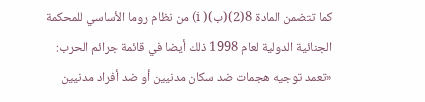كما تتضمن المادة 8(2)(ب)( i) من نظام روما الأساسي للمحكمة الجنائية الدولية لعام 1998 ذلك أيضا في قائمة جرائم الحرب: «تعمد توجيه هجمات ضد سكان مدنيين أو ضد أفراد مدنيين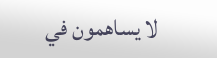لا يساهمون في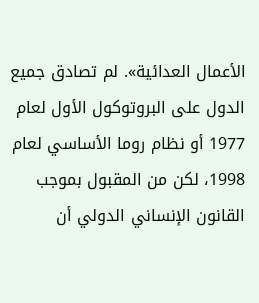الأعمال العدائية». لم تصادق جميع الدول على البروتوكول الأول لعام 1977 أو نظام روما الأساسي لعام 1998، لكن من المقبول بموجب القانون الإنساني الدولي أن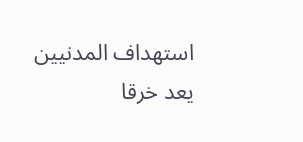استهداف المدنيين يعد خرقا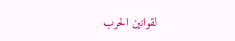لقوانين الحرب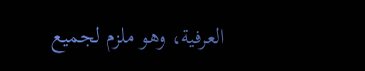العرفية، وهو ملزم لجميع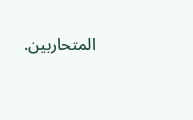المتحاربين.